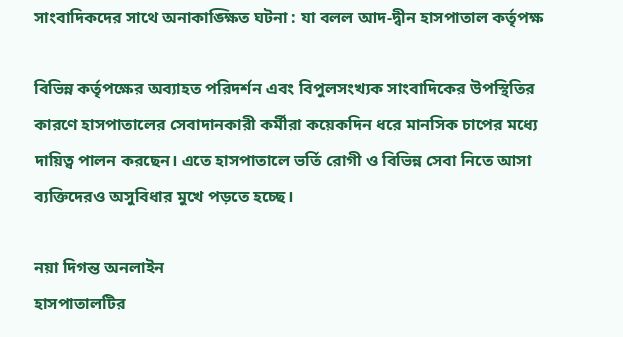সাংবাদিকদের সাথে অনাকাঙ্ক্ষিত ঘটনা : যা বলল আদ-দ্বীন হাসপাতাল কর্তৃপক্ষ

বিভিন্ন কর্তৃপক্ষের অব্যাহত পরিদর্শন এবং বিপুলসংখ্যক সাংবাদিকের উপস্থিতির কারণে হাসপাতালের সেবাদানকারী কর্মীরা কয়েকদিন ধরে মানসিক চাপের মধ্যে দায়িত্ব পালন করছেন। এতে হাসপাতালে ভর্তি রোগী ও বিভিন্ন সেবা নিতে আসা ব্যক্তিদেরও অসুবিধার মুখে পড়তে হচ্ছে।

নয়া দিগন্ত অনলাইন
হাসপাতালটির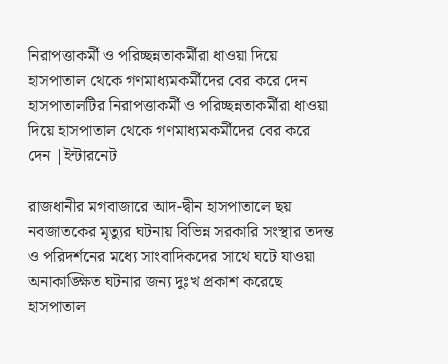নিরাপত্তাকর্মী ও পরিচ্ছন্নতাকর্মীরা ধাওয়া দিয়ে হাসপাতাল থেকে গণমাধ্যমকর্মীদের বের করে দেন
হাসপাতালটির নিরাপত্তাকর্মী ও পরিচ্ছন্নতাকর্মীরা ধাওয়া দিয়ে হাসপাতাল থেকে গণমাধ্যমকর্মীদের বের করে দেন |ইন্টারনেট

রাজধানীর মগবাজারে আদ-দ্বীন হাসপাতালে ছয় নবজাতকের মৃত্যুর ঘটনায় বিভিন্ন সরকারি সংস্থার তদন্ত ও পরিদর্শনের মধ্যে সাংবাদিকদের সাথে ঘটে যাওয়া অনাকাঙ্ক্ষিত ঘটনার জন্য দুঃখ প্রকাশ করেছে হাসপাতাল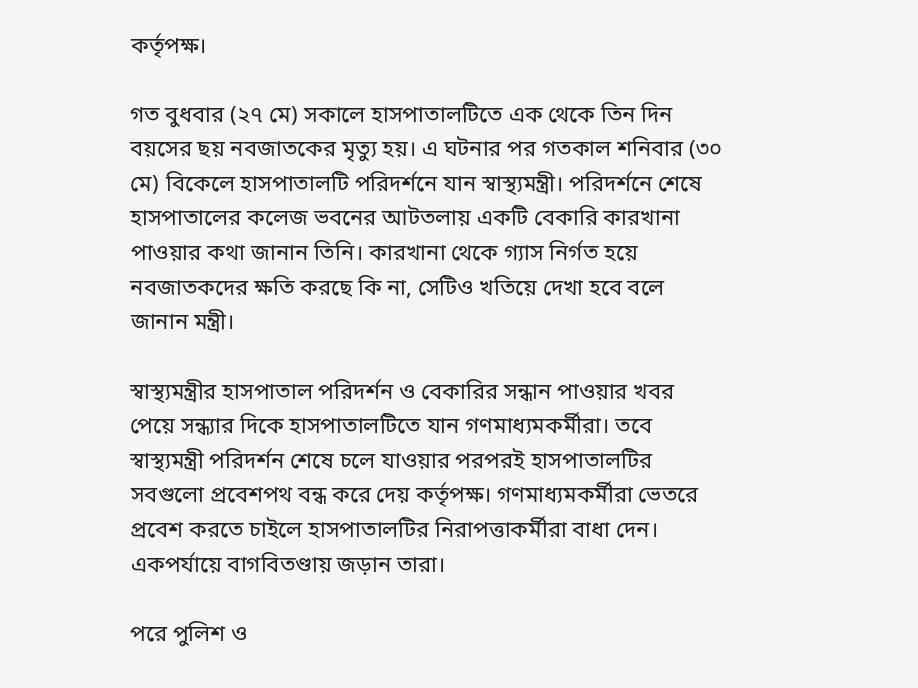কর্তৃপক্ষ।

গত বুধবার (২৭ মে) সকালে হাসপাতালটিতে এক থেকে তিন দিন বয়সের ছয় নবজাতকের মৃত্যু হয়। এ ঘটনার পর গতকাল শনিবার (৩০ মে) বিকেলে হাসপাতালটি পরিদর্শনে যান স্বাস্থ্যমন্ত্রী। পরিদর্শনে শেষে হাসপাতালের কলেজ ভবনের আটতলায় একটি বেকারি কারখানা পাওয়ার কথা জানান তিনি। কারখানা থেকে গ্যাস নির্গত হয়ে নবজাতকদের ক্ষতি করছে কি না, সেটিও খতিয়ে দেখা হবে বলে জানান মন্ত্রী।

স্বাস্থ্যমন্ত্রীর হাসপাতাল পরিদর্শন ও বেকারির সন্ধান পাওয়ার খবর পেয়ে সন্ধ্যার দিকে হাসপাতালটিতে যান গণমাধ্যমকর্মীরা। তবে স্বাস্থ্যমন্ত্রী পরিদর্শন শেষে চলে যাওয়ার পরপরই হাসপাতালটির সবগুলো প্রবেশপথ বন্ধ করে দেয় কর্তৃপক্ষ। গণমাধ্যমকর্মীরা ভেতরে প্রবেশ করতে চাইলে হাসপাতালটির নিরাপত্তাকর্মীরা বাধা দেন। একপর্যায়ে বাগবিতণ্ডায় জড়ান তারা।

পরে পুলিশ ও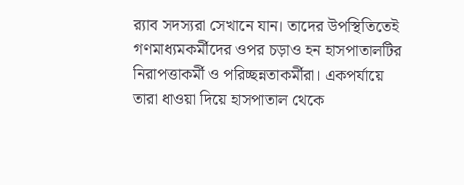র‍্যাব সদস্যরা সেখানে যান। তাদের উপস্থিতিতেই গণমাধ্যমকর্মীদের ওপর চড়াও হন হাসপাতালটির নিরাপত্তাকর্মী ও পরিচ্ছন্নতাকর্মীরা। একপর্যায়ে তারা ধাওয়া দিয়ে হাসপাতাল থেকে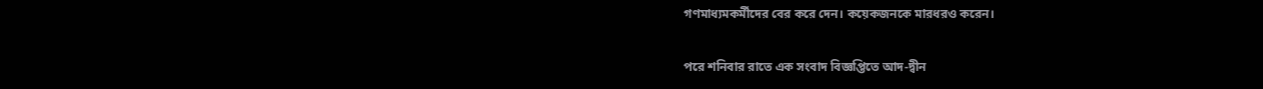গণমাধ্যমকর্মীদের বের করে দেন। কয়েকজনকে মারধরও করেন।

পরে শনিবার রাতে এক সংবাদ বিজ্ঞপ্তিতে আদ-দ্বীন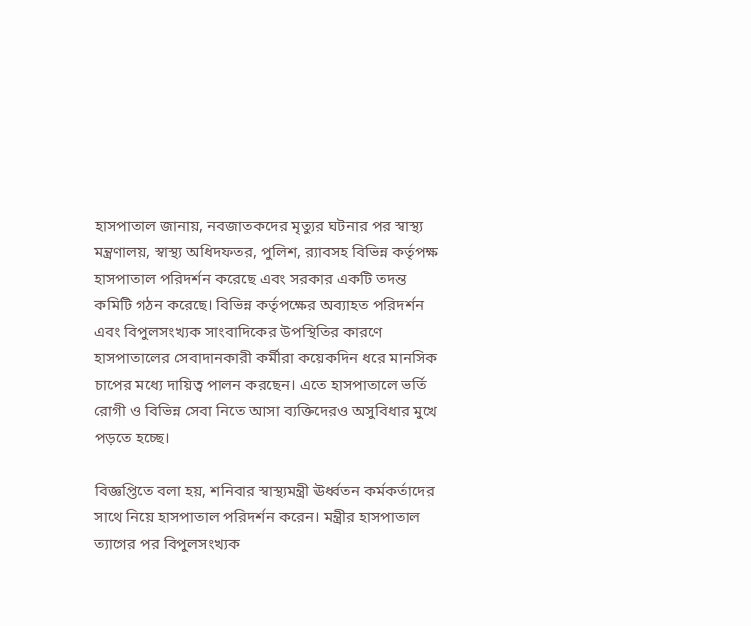হাসপাতাল জানায়, নবজাতকদের মৃত্যুর ঘটনার পর স্বাস্থ্য মন্ত্রণালয়, স্বাস্থ্য অধিদফতর, পুলিশ, র‌্যাবসহ বিভিন্ন কর্তৃপক্ষ হাসপাতাল পরিদর্শন করেছে এবং সরকার একটি তদন্ত কমিটি গঠন করেছে। বিভিন্ন কর্তৃপক্ষের অব্যাহত পরিদর্শন এবং বিপুলসংখ্যক সাংবাদিকের উপস্থিতির কারণে হাসপাতালের সেবাদানকারী কর্মীরা কয়েকদিন ধরে মানসিক চাপের মধ্যে দায়িত্ব পালন করছেন। এতে হাসপাতালে ভর্তি রোগী ও বিভিন্ন সেবা নিতে আসা ব্যক্তিদেরও অসুবিধার মুখে পড়তে হচ্ছে।

বিজ্ঞপ্তিতে বলা হয়, শনিবার স্বাস্থ্যমন্ত্রী ঊর্ধ্বতন কর্মকর্তাদের সাথে নিয়ে হাসপাতাল পরিদর্শন করেন। মন্ত্রীর হাসপাতাল ত্যাগের পর বিপুলসংখ্যক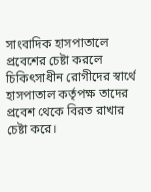সাংবাদিক হাসপাতালে প্রবেশের চেষ্টা করলে চিকিৎসাধীন রোগীদের স্বার্থে হাসপাতাল কর্তৃপক্ষ তাদের প্রবেশ থেকে বিরত রাখার চেষ্টা করে।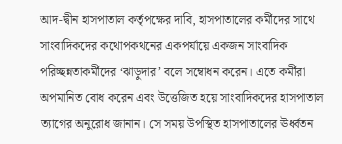আদ-দ্বীন হাসপাতাল কর্তৃপক্ষের দাবি, হাসপাতালের কর্মীদের সাথে সাংবাদিকদের কথোপকথনের একপর্যায়ে একজন সাংবাদিক পরিচ্ছন্নতাকর্মীদের ‘ঝাড়ুদার’ বলে সম্বোধন করেন। এতে কর্মীরা অপমানিত বোধ করেন এবং উত্তেজিত হয়ে সাংবাদিকদের হাসপাতাল ত্যাগের অনুরোধ জানান। সে সময় উপস্থিত হাসপাতালের ঊর্ধ্বতন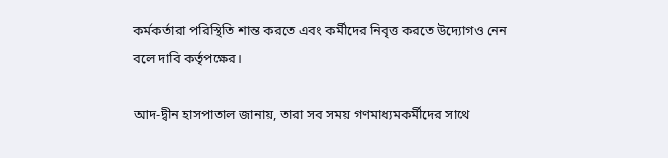কর্মকর্তারা পরিস্থিতি শান্ত করতে এবং কর্মীদের নিবৃত্ত করতে উদ্যোগও নেন বলে দাবি কর্তৃপক্ষের।

আদ-দ্বীন হাসপাতাল জানায়, তারা সব সময় গণমাধ্যমকর্মীদের সাথে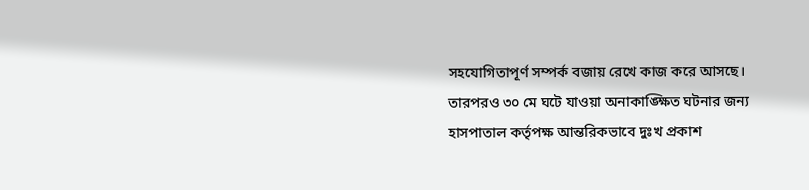সহযোগিতাপূর্ণ সম্পর্ক বজায় রেখে কাজ করে আসছে। তারপরও ৩০ মে ঘটে যাওয়া অনাকাঙ্ক্ষিত ঘটনার জন্য হাসপাতাল কর্তৃপক্ষ আন্তরিকভাবে দুঃখ প্রকাশ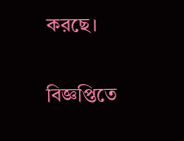করছে।

বিজ্ঞপ্তিতে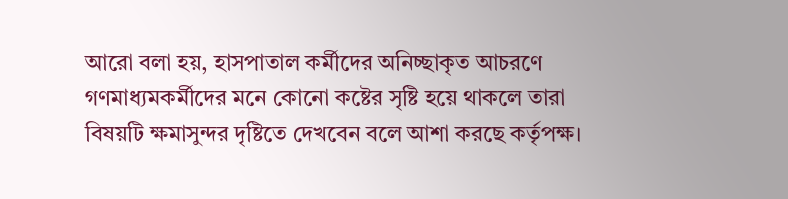আরো বলা হয়, হাসপাতাল কর্মীদের অনিচ্ছাকৃত আচরণে গণমাধ্যমকর্মীদের মনে কোনো কষ্টের সৃষ্টি হয়ে থাকলে তারা বিষয়টি ক্ষমাসুন্দর দৃষ্টিতে দেখবেন বলে আশা করছে কর্তৃপক্ষ।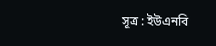সূত্র : ইউএনবি